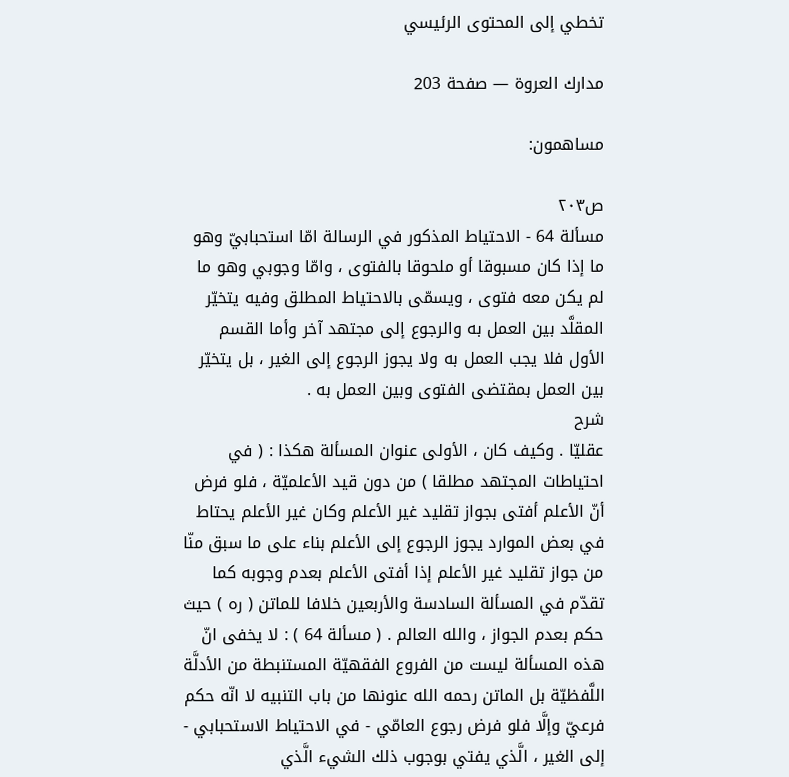تخطي إلى المحتوى الرئيسي

مدارك العروة — صفحة 203

مساهمون:

ص٢٠٣
مسألة 64 - الاحتياط المذكور في الرسالة امّا استحبابيّ وهو ما إذا كان مسبوقا أو ملحوقا بالفتوى ، وامّا وجوبي وهو ما لم يكن معه فتوى ، ويسمّى بالاحتياط المطلق وفيه يتخيّر المقلَّد بين العمل به والرجوع إلى مجتهد آخر وأما القسم الأول فلا يجب العمل به ولا يجوز الرجوع إلى الغير ، بل يتخيّر بين العمل بمقتضى الفتوى وبين العمل به .
شرح
عقليّا . وكيف كان ، الأولى عنوان المسألة هكذا : ( في احتياطات المجتهد مطلقا ) من دون قيد الأعلميّة ، فلو فرض أنّ الأعلم أفتى بجواز تقليد غير الأعلم وكان غير الأعلم يحتاط في بعض الموارد يجوز الرجوع إلى الأعلم بناء على ما سبق منّا من جواز تقليد غير الأعلم إذا أفتى الأعلم بعدم وجوبه كما تقدّم في المسألة السادسة والأربعين خلافا للماتن ( ره ) حيث حكم بعدم الجواز ، والله العالم . ( مسألة 64 ) : لا يخفى انّ هذه المسألة ليست من الفروع الفقهيّة المستنبطة من الأدلَّة اللَّفظيّة بل الماتن رحمه الله عنونها من باب التنبيه لا انّه حكم فرعيّ وإلَّا فلو فرض رجوع العامّي - في الاحتياط الاستحبابي - إلى الغير ، الَّذي يفتي بوجوب ذلك الشيء الَّذي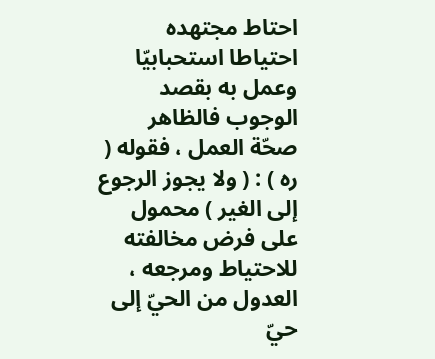احتاط مجتهده احتياطا استحبابيّا وعمل به بقصد الوجوب فالظاهر صحّة العمل ، فقوله ( ره ) : ( ولا يجوز الرجوع إلى الغير ) محمول على فرض مخالفته للاحتياط ومرجعه ، العدول من الحيّ إلى حيّ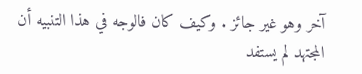آخر وهو غير جائز . وكيف كان فالوجه في هذا التنبيه أن المجتهد لم يستفد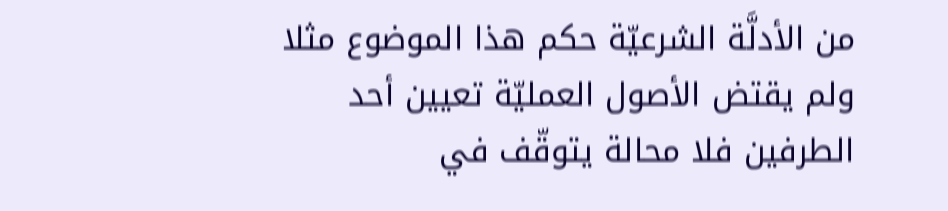من الأدلَّة الشرعيّة حكم هذا الموضوع مثلا ولم يقتض الأصول العمليّة تعيين أحد الطرفين فلا محالة يتوقّف في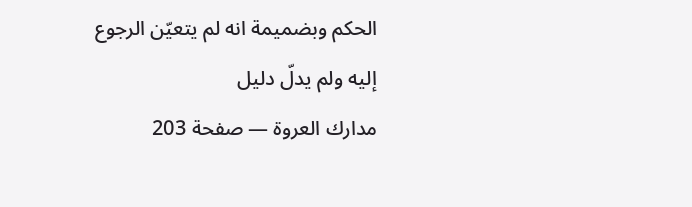الحكم وبضميمة انه لم يتعيّن الرجوع إليه ولم يدلّ دليل
مدارك العروة — صفحة 203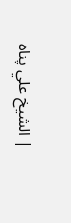| الشيخ علي پناه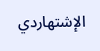الإشتهاردي